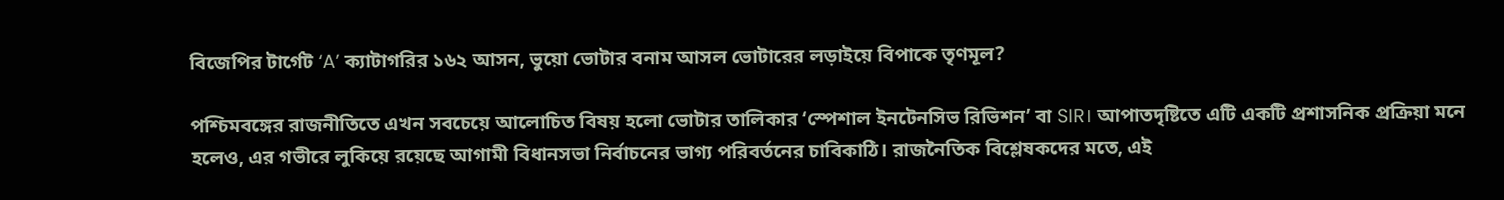বিজেপির টার্গেট ‘A’ ক্যাটাগরির ১৬২ আসন, ভুয়ো ভোটার বনাম আসল ভোটারের লড়াইয়ে বিপাকে তৃণমূল?

পশ্চিমবঙ্গের রাজনীতিতে এখন সবচেয়ে আলোচিত বিষয় হলো ভোটার তালিকার ‘স্পেশাল ইনটেনসিভ রিভিশন’ বা SIR। আপাতদৃষ্টিতে এটি একটি প্রশাসনিক প্রক্রিয়া মনে হলেও, এর গভীরে লুকিয়ে রয়েছে আগামী বিধানসভা নির্বাচনের ভাগ্য পরিবর্তনের চাবিকাঠি। রাজনৈতিক বিশ্লেষকদের মতে, এই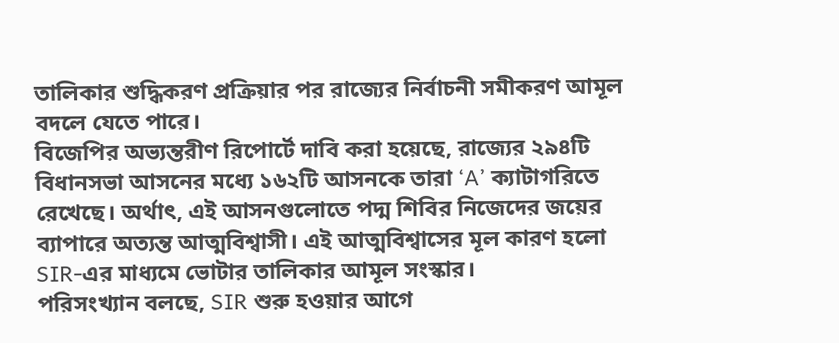তালিকার শুদ্ধিকরণ প্রক্রিয়ার পর রাজ্যের নির্বাচনী সমীকরণ আমূল বদলে যেতে পারে।
বিজেপির অভ্যন্তরীণ রিপোর্টে দাবি করা হয়েছে, রাজ্যের ২৯৪টি বিধানসভা আসনের মধ্যে ১৬২টি আসনকে তারা ‘A’ ক্যাটাগরিতে রেখেছে। অর্থাৎ, এই আসনগুলোতে পদ্ম শিবির নিজেদের জয়ের ব্যাপারে অত্যন্ত আত্মবিশ্বাসী। এই আত্মবিশ্বাসের মূল কারণ হলো SIR-এর মাধ্যমে ভোটার তালিকার আমূল সংস্কার।
পরিসংখ্যান বলছে, SIR শুরু হওয়ার আগে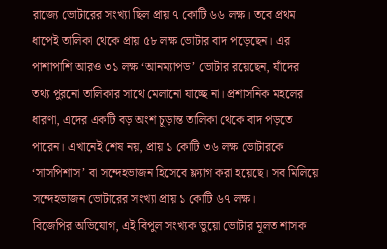রাজ্যে ভোটারের সংখ্যা ছিল প্রায় ৭ কোটি ৬৬ লক্ষ। তবে প্রথম ধাপেই তালিকা থেকে প্রায় ৫৮ লক্ষ ভোটার বাদ পড়েছেন। এর পাশাপাশি আরও ৩১ লক্ষ ‘আনম্যাপড’ ভোটার রয়েছেন, যাঁদের তথ্য পুরনো তালিকার সাথে মেলানো যাচ্ছে না। প্রশাসনিক মহলের ধারণা, এদের একটি বড় অংশ চূড়ান্ত তালিকা থেকে বাদ পড়তে পারেন। এখানেই শেষ নয়, প্রায় ১ কোটি ৩৬ লক্ষ ভোটারকে ‘সাসপিশাস’ বা সন্দেহভাজন হিসেবে ফ্ল্যাগ করা হয়েছে। সব মিলিয়ে সন্দেহভাজন ভোটারের সংখ্যা প্রায় ১ কোটি ৬৭ লক্ষ।
বিজেপির অভিযোগ, এই বিপুল সংখ্যক ভুয়ো ভোটার মূলত শাসক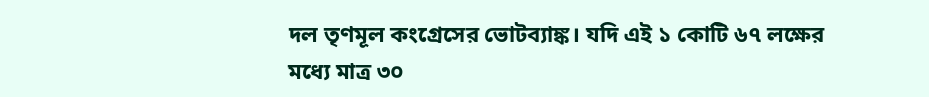দল তৃণমূল কংগ্রেসের ভোটব্যাঙ্ক। যদি এই ১ কোটি ৬৭ লক্ষের মধ্যে মাত্র ৩০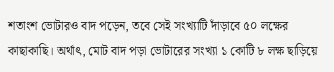শতাংশ ভোটারও বাদ পড়েন, তবে সেই সংখ্যাটি দাঁড়াবে ৫০ লক্ষের কাছাকাছি। অর্থাৎ, মোট বাদ পড়া ভোটারের সংখ্যা ১ কোটি ৮ লক্ষ ছাড়িয়ে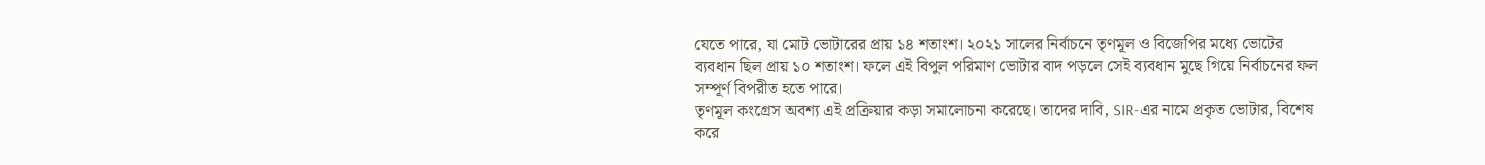যেতে পারে, যা মোট ভোটারের প্রায় ১৪ শতাংশ। ২০২১ সালের নির্বাচনে তৃণমূল ও বিজেপির মধ্যে ভোটের ব্যবধান ছিল প্রায় ১০ শতাংশ। ফলে এই বিপুল পরিমাণ ভোটার বাদ পড়লে সেই ব্যবধান মুছে গিয়ে নির্বাচনের ফল সম্পূর্ণ বিপরীত হতে পারে।
তৃণমূল কংগ্রেস অবশ্য এই প্রক্রিয়ার কড়া সমালোচনা করেছে। তাদের দাবি, SIR-এর নামে প্রকৃত ভোটার, বিশেষ করে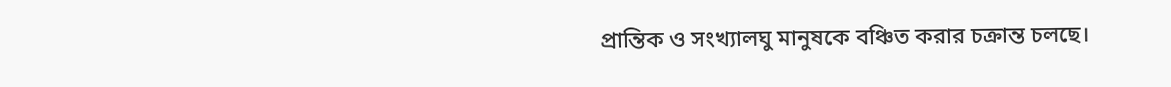প্রান্তিক ও সংখ্যালঘু মানুষকে বঞ্চিত করার চক্রান্ত চলছে।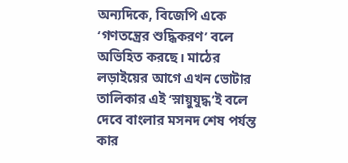অন্যদিকে, বিজেপি একে ‘গণতন্ত্রের শুদ্ধিকরণ’ বলে অভিহিত করছে। মাঠের লড়াইয়ের আগে এখন ভোটার তালিকার এই ‘স্নায়ুযুদ্ধ’ই বলে দেবে বাংলার মসনদ শেষ পর্যন্ত কার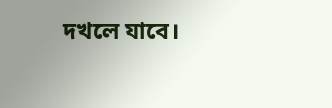দখলে যাবে।